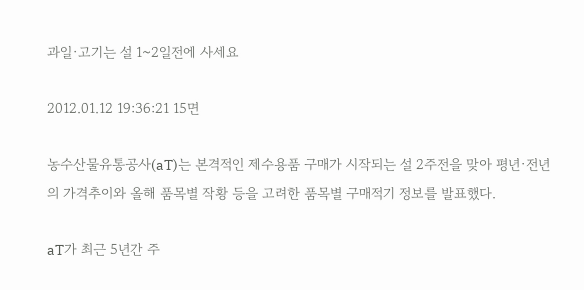과일·고기는 설 1~2일전에 사세요

2012.01.12 19:36:21 15면

농수산물유통공사(aT)는 본격적인 제수용품 구매가 시작되는 설 2주전을 맞아 평년·전년의 가격추이와 올해 품목별 작황 등을 고려한 품목별 구매적기 정보를 발표했다.

aT가 최근 5년간 주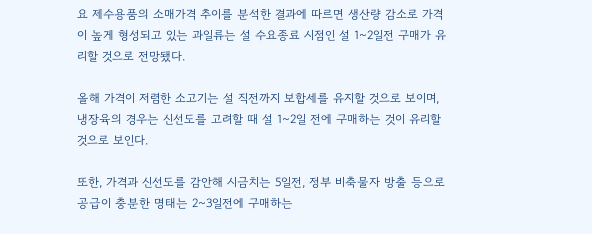요 제수용품의 소매가격 추이를 분석한 결과에 따르면 생산량 감소로 가격이 높게 형성되고 있는 과일류는 설 수요종료 시점인 설 1~2일전 구매가 유리할 것으로 전망됐다.

올해 가격이 저렴한 소고기는 설 직전까지 보합세를 유지할 것으로 보이며, 냉장육의 경우는 신선도를 고려할 때 설 1~2일 전에 구매하는 것이 유리할 것으로 보인다.

또한, 가격과 신선도를 감안해 시금치는 5일전, 정부 비축물자 방출 등으로 공급이 충분한 명태는 2~3일전에 구매하는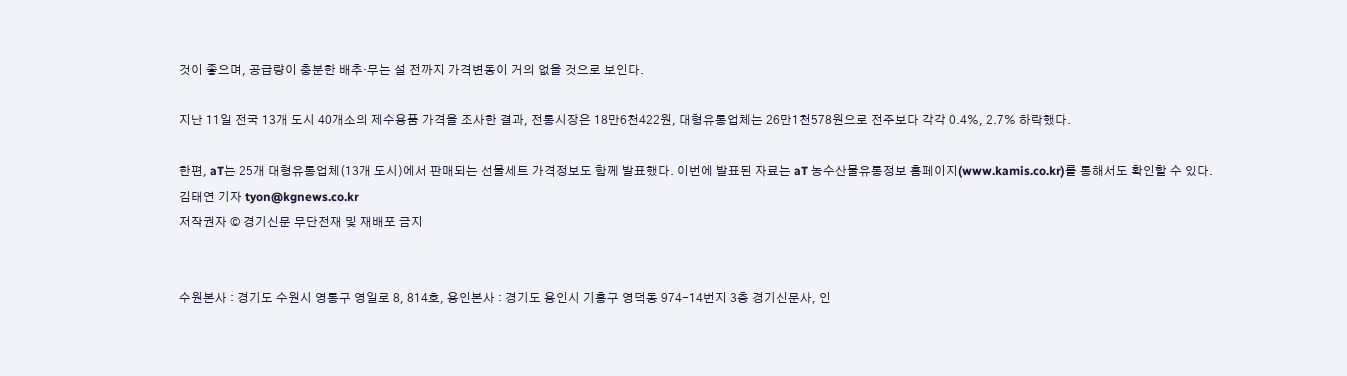것이 좋으며, 공급량이 충분한 배추·무는 설 전까지 가격변동이 거의 없을 것으로 보인다.

지난 11일 전국 13개 도시 40개소의 제수용품 가격을 조사한 결과, 전통시장은 18만6천422원, 대형유통업체는 26만1천578원으로 전주보다 각각 0.4%, 2.7% 하락했다.

한편, aT는 25개 대형유통업체(13개 도시)에서 판매되는 선물세트 가격정보도 함께 발표했다. 이번에 발표된 자료는 aT 농수산물유통정보 홈페이지(www.kamis.co.kr)를 통해서도 확인할 수 있다.
김태연 기자 tyon@kgnews.co.kr
저작권자 © 경기신문 무단전재 및 재배포 금지


수원본사 : 경기도 수원시 영통구 영일로 8, 814호, 용인본사 : 경기도 용인시 기흥구 영덕동 974-14번지 3층 경기신문사, 인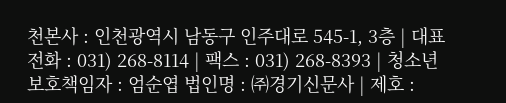천본사 : 인천광역시 남동구 인주대로 545-1, 3층 | 대표전화 : 031) 268-8114 | 팩스 : 031) 268-8393 | 청소년보호책임자 : 엄순엽 법인명 : ㈜경기신문사 | 제호 :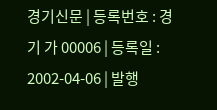경기신문 | 등록번호 : 경기 가 00006 | 등록일 : 2002-04-06 | 발행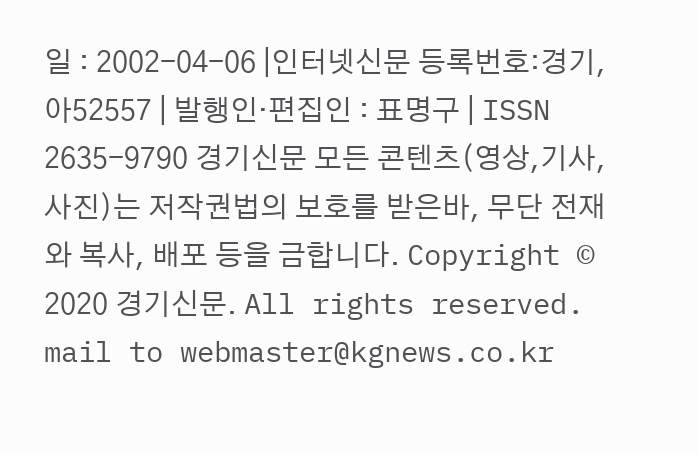일 : 2002-04-06 |인터넷신문 등록번호:경기, 아52557 | 발행인·편집인 : 표명구 | ISSN 2635-9790 경기신문 모든 콘텐츠(영상,기사, 사진)는 저작권법의 보호를 받은바, 무단 전재와 복사, 배포 등을 금합니다. Copyright © 2020 경기신문. All rights reserved. mail to webmaster@kgnews.co.kr